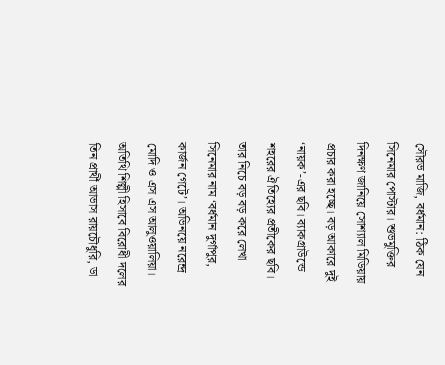সৌরভ মাজি, বর্ধমান: ঠিক যেন সিনেমার পোস্টার। শুভমুক্তির দিনক্ষণ জানিয়ে সোশ্যাল মিডিয়ায় প্রচার করা হচ্ছে। বড় আকারে দুই ‘নায়ক’-এর ছবি। ব্যাকগ্রাউন্ডে শহরের ঐতিহ্যের প্রতীকের ছবি। তার নিচে বড় বড় করে লেখা সিনেমার নাম ‘বর্ধমান দুর্গাপুর, কার্জন গেটে’। অভিনয়ে নরেন্দ্র মোদি ও এস এস আলুওয়ালিয়া। অতিথি শিল্পী হিসাবে বিরোধী দলের তিন প্রার্থী আভাস রায়চৌধুরি, ডা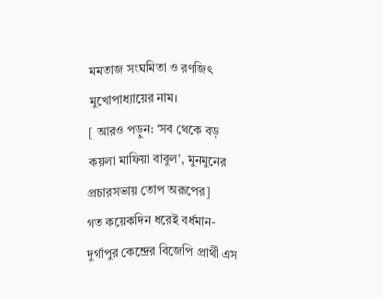মমতাজ সংঘমিতা ও রণজিৎ মুখোপাধ্যায়ের নাম।
[ আরও পড়ুন: ‘সব থেকে বড় কয়লা মাফিয়া বাবুল’, মুনমুনের প্রচারসভায় তোপ অরূপের]
গত কয়েকদিন ধরেই বর্ধমান-দুর্গাপুর কেন্দ্রের বিজেপি প্রার্থী এস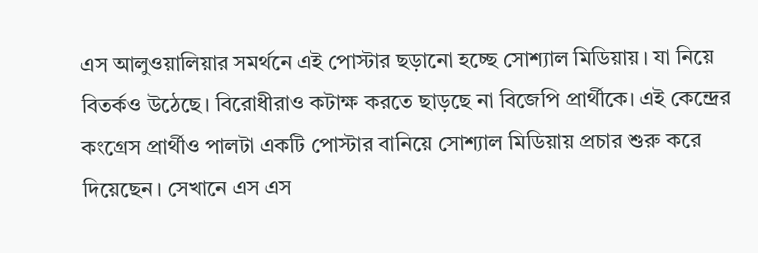এস আলুওয়ালিয়ার সমর্থনে এই পোস্টার ছড়ানো হচ্ছে সোশ্যাল মিডিয়ায়। যা নিয়ে বিতর্কও উঠেছে। বিরোধীরাও কটাক্ষ করতে ছাড়ছে না বিজেপি প্রার্থীকে। এই কেন্দ্রের কংগ্রেস প্রার্থীও পালটা একটি পোস্টার বানিয়ে সোশ্যাল মিডিয়ায় প্রচার শুরু করে দিয়েছেন। সেখানে এস এস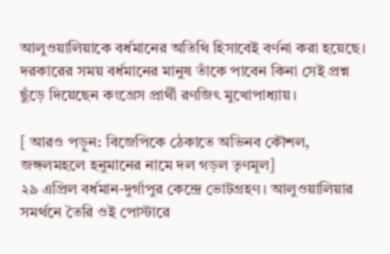আলুওয়ালিয়াকে বর্ধমানের অতিথি হিসাবেই বর্ণনা করা হয়েছে। দরকারের সময় বর্ধমানের মানুষ তাঁকে পাবেন কিনা সেই প্রশ্ন ছুঁড়ে দিয়েছেন কংগ্রেস প্রার্থী রণজিৎ মুখোপাধ্যায়।

[ আরও পড়ুন: বিজেপিকে ঠেকাতে অভিনব কৌশল, জঙ্গলমহলে হনুমানের নামে দল গড়ল তৃণমূল]
২৯ এপ্রিল বর্ধমান-দুর্গাপুর কেন্দ্রে ভোটগ্রহণ। আলুওয়ালিয়ার সমর্থনে তৈরি ওই পোস্টারে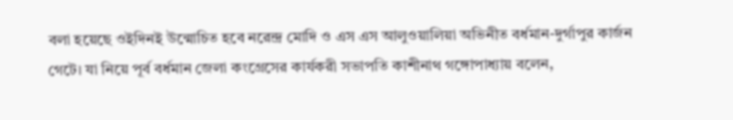বলা হয়েছে ওইদিনই উন্মোচিত হবে নরেন্দ্র মোদি ও এস এস আলুওয়ালিয়া অভিনীত বর্ধমান-দুর্গাপুর কার্জন গেটে। যা নিয়ে পূর্ব বর্ধমান জেলা কংগ্রেসের কার্যকরী সভাপতি কাশীনাথ গঙ্গোপাধ্যায় বলেন,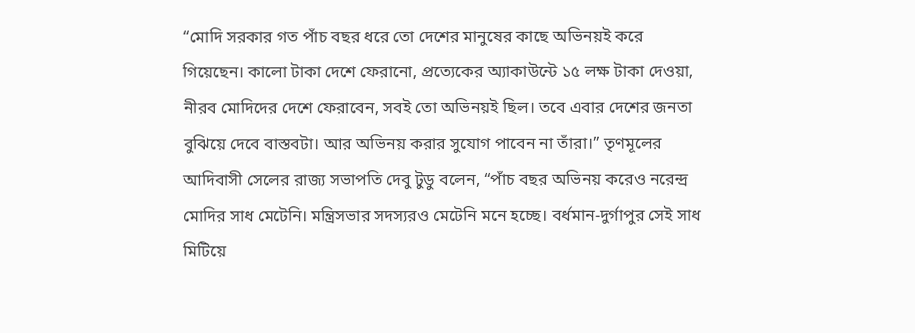“মোদি সরকার গত পাঁচ বছর ধরে তো দেশের মানুষের কাছে অভিনয়ই করে গিয়েছেন। কালো টাকা দেশে ফেরানো, প্রত্যেকের অ্যাকাউন্টে ১৫ লক্ষ টাকা দেওয়া, নীরব মোদিদের দেশে ফেরাবেন, সবই তো অভিনয়ই ছিল। তবে এবার দেশের জনতা বুঝিয়ে দেবে বাস্তবটা। আর অভিনয় করার সুযোগ পাবেন না তাঁরা।” তৃণমূলের আদিবাসী সেলের রাজ্য সভাপতি দেবু টুডু বলেন, “পাঁচ বছর অভিনয় করেও নরেন্দ্র মোদির সাধ মেটেনি। মন্ত্রিসভার সদস্যরও মেটেনি মনে হচ্ছে। বর্ধমান-দুর্গাপুর সেই সাধ মিটিয়ে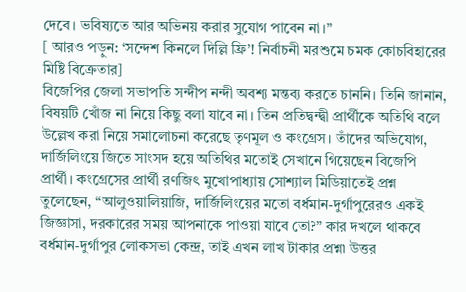দেবে। ভবিষ্যতে আর অভিনয় করার সুযোগ পাবেন না।”
[ আরও পড়ুন: ‘সন্দেশ কিনলে দিল্লি ফ্রি’! নির্বাচনী মরশুমে চমক কোচবিহারের মিষ্টি বিক্রেতার]
বিজেপির জেলা সভাপতি সন্দীপ নন্দী অবশ্য মন্তব্য করতে চাননি। তিনি জানান, বিষয়টি খোঁজ না নিয়ে কিছু বলা যাবে না। তিন প্রতিদ্বন্দ্বী প্রার্থীকে অতিথি বলে উল্লেখ করা নিয়ে সমালোচনা করেছে তৃণমূল ও কংগ্রেস। তাঁদের অভিযোগ, দার্জিলিংয়ে জিতে সাংসদ হয়ে অতিথির মতোই সেখানে গিয়েছেন বিজেপি প্রার্থী। কংগ্রেসের প্রার্থী রণজিৎ মুখোপাধ্যায় সোশ্যাল মিডিয়াতেই প্রশ্ন তুলেছেন, “আলুওয়ালিয়াজি, দার্জিলিংয়ের মতো বর্ধমান-দুর্গাপুরেরও একই জিজ্ঞাসা, দরকারের সময় আপনাকে পাওয়া যাবে তো?” কার দখলে থাকবে বর্ধমান-দুর্গাপুর লোকসভা কেন্দ্র, তাই এখন লাখ টাকার প্রশ্ন৷ উত্তর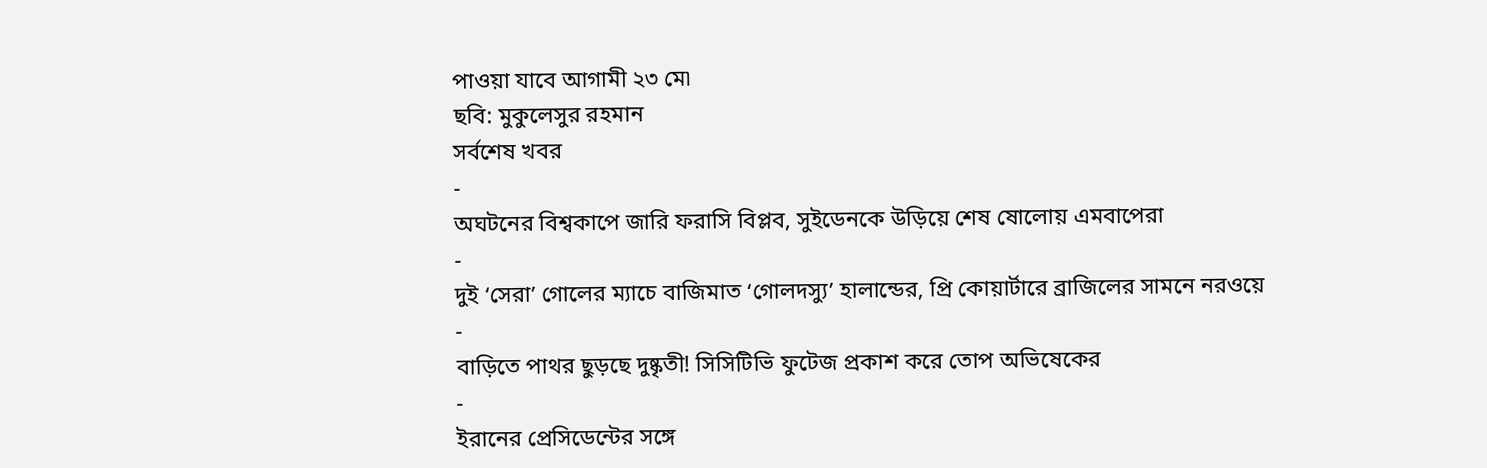পাওয়া যাবে আগামী ২৩ মে৷
ছবি: মুকুলেসুর রহমান
সর্বশেষ খবর
-
অঘটনের বিশ্বকাপে জারি ফরাসি বিপ্লব, সুইডেনকে উড়িয়ে শেষ ষোলোয় এমবাপেরা
-
দুই ‘সেরা’ গোলের ম্যাচে বাজিমাত ‘গোলদস্যু’ হালান্ডের, প্রি কোয়ার্টারে ব্রাজিলের সামনে নরওয়ে
-
বাড়িতে পাথর ছুড়ছে দুষ্কৃতী! সিসিটিভি ফুটেজ প্রকাশ করে তোপ অভিষেকের
-
ইরানের প্রেসিডেন্টের সঙ্গে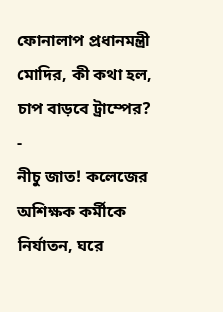ফোনালাপ প্রধানমন্ত্রী মোদির, কী কথা হল, চাপ বাড়বে ট্রাম্পের?
-
নীচু জাত! কলেজের অশিক্ষক কর্মীকে নির্যাতন, ঘরে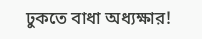ঢুকতে বাধা অধ্যক্ষার!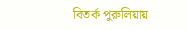বিতর্ক পুরুলিয়ায়